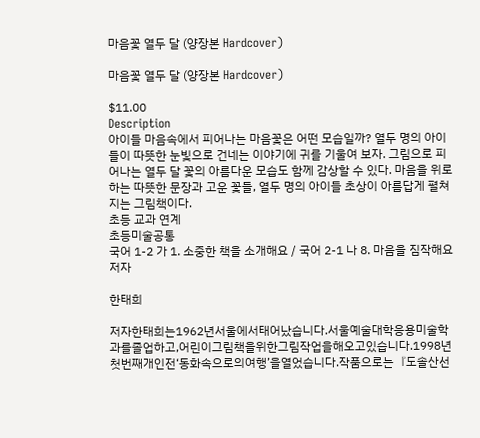마음꽃 열두 달 (양장본 Hardcover)

마음꽃 열두 달 (양장본 Hardcover)

$11.00
Description
아이들 마음속에서 피어나는 마음꽃은 어떤 모습일까? 열두 명의 아이들이 따뜻한 눈빛으로 건네는 이야기에 귀를 기울여 보자. 그림으로 피어나는 열두 달 꽃의 아름다운 모습도 함께 감상할 수 있다. 마음을 위로하는 따뜻한 문장과 고운 꽃들, 열두 명의 아이들 초상이 아름답게 펼쳐지는 그림책이다.
초등 교과 연계
초등미술공통
국어 1-2 가 1. 소중한 책을 소개해요 / 국어 2-1 나 8. 마음을 짐작해요
저자

한태희

저자한태희는1962년서울에서태어났습니다.서울예술대학응용미술학과를졸업하고,어린이그림책을위한그림작업을해오고있습니다.1998년첫번째개인전‘동화속으로의여행’을열었습니다.작품으로는『도솔산선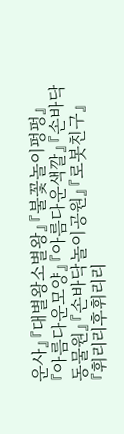운사』『대별왕소별왕』『불꽃놀이펑펑』『아름다운모양』『아름다운색깔』『손바닥동물원』『손바닥놀이공원』『로봇친구』『휘리리후휘리리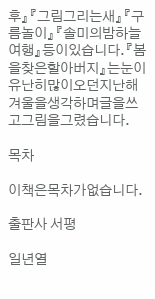후』『그림그리는새』『구름놀이』『솔미의밤하늘여행』등이있습니다.『봄을찾은할아버지』는눈이유난히많이오던지난해겨울을생각하며글을쓰고그림을그렸습니다.

목차

이책은목차가없습니다.

출판사 서평

일년열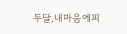두달,내마음에피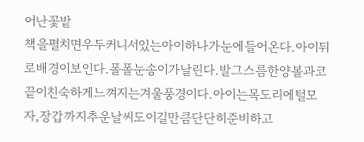어난꽃밭
책을펼치면우두커니서있는아이하나가눈에들어온다.아이뒤로배경이보인다.폴폴눈송이가날린다.발그스름한양볼과코끝이친숙하게느껴지는겨울풍경이다.아이는목도리에털모자,장갑까지추운날씨도이길만큼단단히준비하고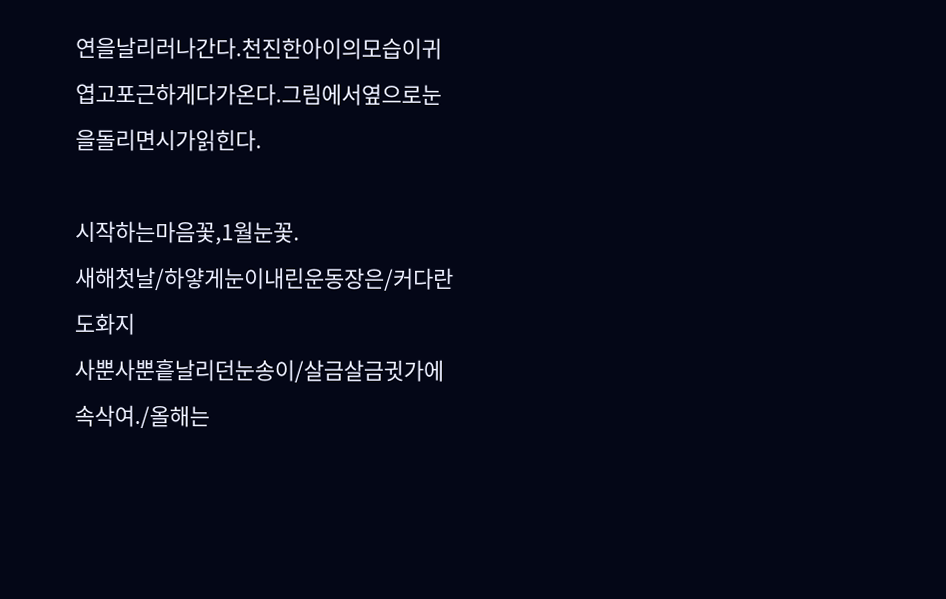연을날리러나간다.천진한아이의모습이귀엽고포근하게다가온다.그림에서옆으로눈을돌리면시가읽힌다.

시작하는마음꽃,1월눈꽃.
새해첫날/하얗게눈이내린운동장은/커다란도화지
사뿐사뿐흩날리던눈송이/살금살금귓가에속삭여./올해는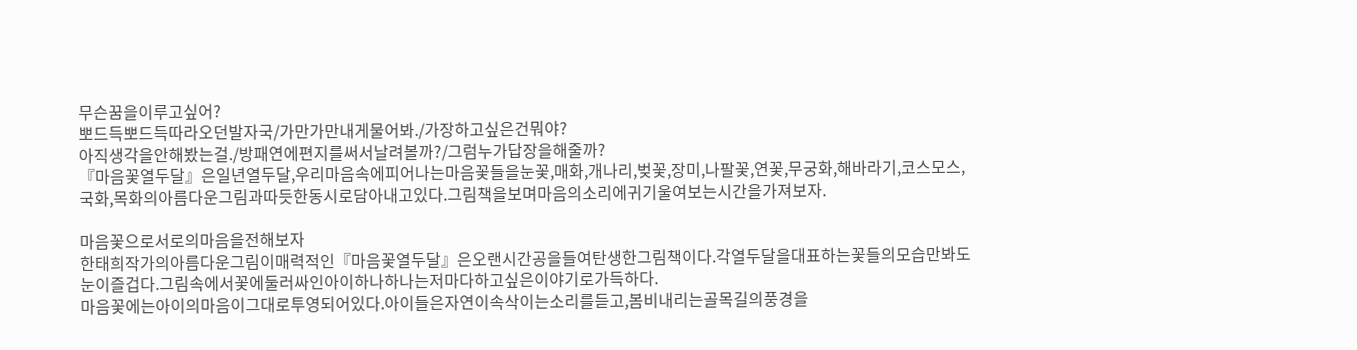무슨꿈을이루고싶어?
뽀드득뽀드득따라오던발자국/가만가만내게물어봐./가장하고싶은건뭐야?
아직생각을안해봤는걸./방패연에편지를써서날려볼까?/그럼누가답장을해줄까?
『마음꽃열두달』은일년열두달,우리마음속에피어나는마음꽃들을눈꽃,매화,개나리,벚꽃,장미,나팔꽃,연꽃,무궁화,해바라기,코스모스,국화,목화의아름다운그림과따듯한동시로담아내고있다.그림책을보며마음의소리에귀기울여보는시간을가져보자.

마음꽃으로서로의마음을전해보자
한태희작가의아름다운그림이매력적인『마음꽃열두달』은오랜시간공을들여탄생한그림책이다.각열두달을대표하는꽃들의모습만봐도눈이즐겁다.그림속에서꽃에둘러싸인아이하나하나는저마다하고싶은이야기로가득하다.
마음꽃에는아이의마음이그대로투영되어있다.아이들은자연이속삭이는소리를듣고,봄비내리는골목길의풍경을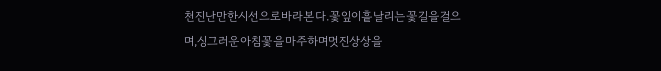천진난만한시선으로바라본다.꽃잎이흩날리는꽃길을걸으며,싱그러운아침꽃을마주하며멋진상상을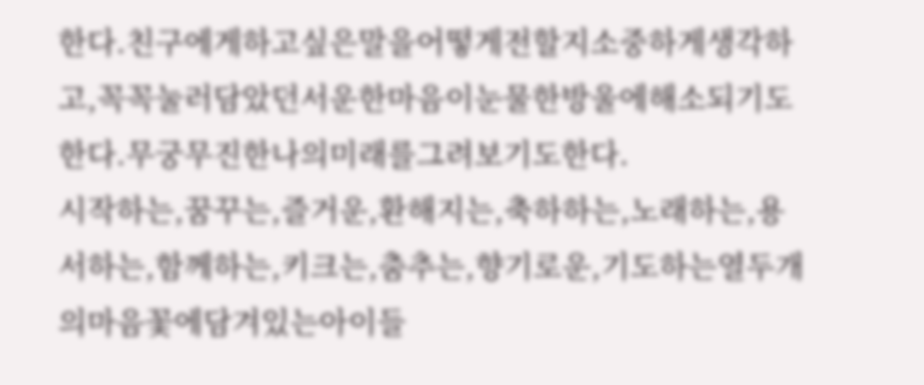한다.친구에게하고싶은말을어떻게전할지소중하게생각하고,꼭꼭눌러담았던서운한마음이눈물한방울에해소되기도한다.무궁무진한나의미래를그려보기도한다.
시작하는,꿈꾸는,즐거운,환해지는,축하하는,노래하는,용서하는,함께하는,키크는,춤추는,향기로운,기도하는열두개의마음꽃에담겨있는아이들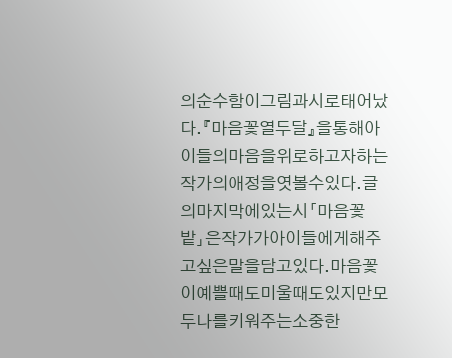의순수함이그림과시로태어났다.『마음꽃열두달』을통해아이들의마음을위로하고자하는작가의애정을엿볼수있다.글의마지막에있는시「마음꽃밭」은작가가아이들에게해주고싶은말을담고있다.마음꽃이예쁠때도미울때도있지만모두나를키워주는소중한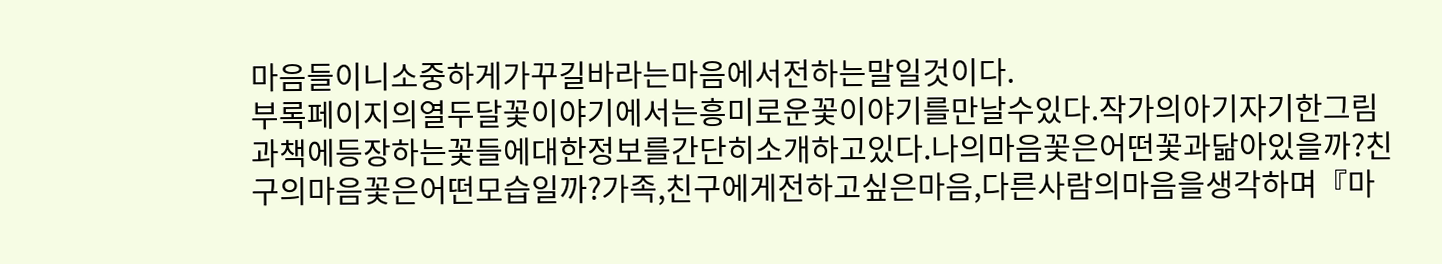마음들이니소중하게가꾸길바라는마음에서전하는말일것이다.
부록페이지의열두달꽃이야기에서는흥미로운꽃이야기를만날수있다.작가의아기자기한그림과책에등장하는꽃들에대한정보를간단히소개하고있다.나의마음꽃은어떤꽃과닮아있을까?친구의마음꽃은어떤모습일까?가족,친구에게전하고싶은마음,다른사람의마음을생각하며『마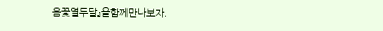음꽃열두달』을함께만나보자.